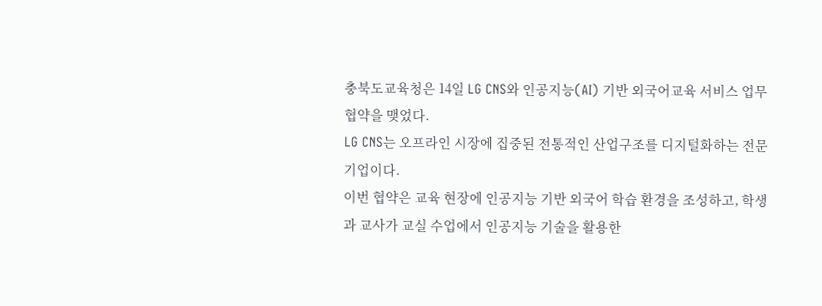충북도교육청은 14일 LG CNS와 인공지능(AI) 기반 외국어교육 서비스 업무협약을 맺었다.
LG CNS는 오프라인 시장에 집중된 전통적인 산업구조를 디지털화하는 전문기업이다.
이번 협약은 교육 현장에 인공지능 기반 외국어 학습 환경을 조성하고, 학생과 교사가 교실 수업에서 인공지능 기술을 활용한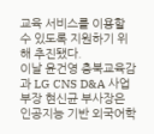교육 서비스를 이용할 수 있도록 지원하기 위해 추진됐다.
이날 윤건영 충북교육감과 LG CNS D&A 사업부장 현신균 부사장은 인공지능 기반 외국어학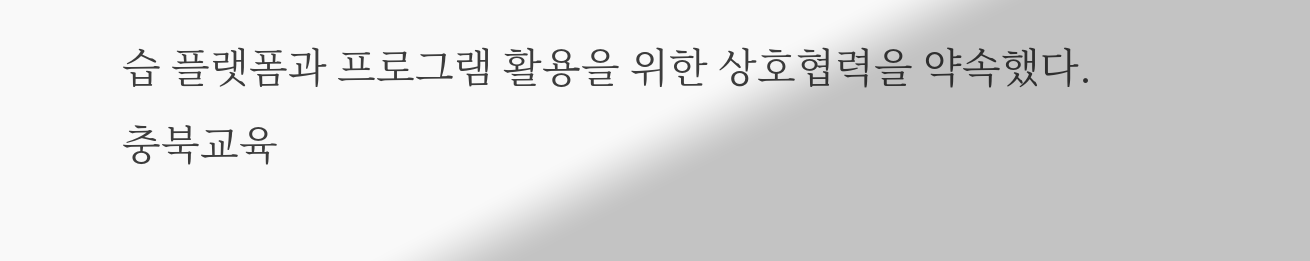습 플랫폼과 프로그램 활용을 위한 상호협력을 약속했다.
충북교육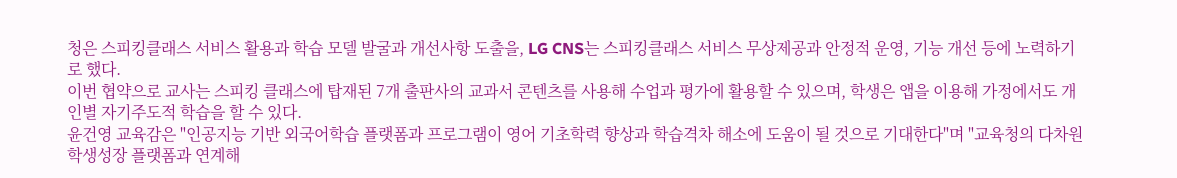청은 스피킹클래스 서비스 활용과 학습 모델 발굴과 개선사항 도출을, LG CNS는 스피킹클래스 서비스 무상제공과 안정적 운영, 기능 개선 등에 노력하기로 했다.
이번 협약으로 교사는 스피킹 클래스에 탑재된 7개 출판사의 교과서 콘텐츠를 사용해 수업과 평가에 활용할 수 있으며, 학생은 앱을 이용해 가정에서도 개인별 자기주도적 학습을 할 수 있다.
윤건영 교육감은 "인공지능 기반 외국어학습 플랫폼과 프로그램이 영어 기초학력 향상과 학습격차 해소에 도움이 될 것으로 기대한다"며 "교육청의 다차원 학생성장 플랫폼과 연계해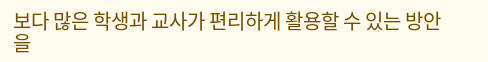보다 많은 학생과 교사가 편리하게 활용할 수 있는 방안을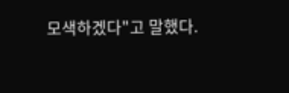모색하겠다"고 말했다.